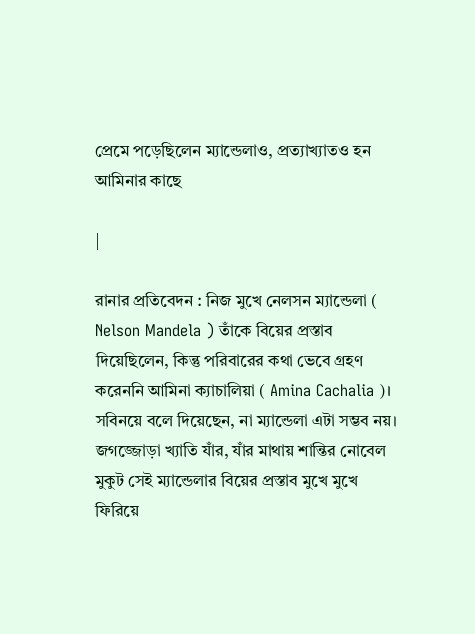প্রেমে পড়েছিলেন ম্যান্ডেলাও, প্রত্যাখ্যাতও হন আমিনার কাছে

|

রানার প্রতিবেদন : নিজ মুখে নেলসন ম্যান্ডেলা ( Nelson Mandela ) তাঁকে বিয়ের প্ৰস্তাব দিয়েছিলেন, কিন্তু পরিবারের কথা ভেবে গ্ৰহণ করেননি আমিনা ক্যাচালিয়া ( Amina Cachalia )। সবিনয়ে বলে দিয়েছেন, না ম্যান্ডেলা এটা সম্ভব নয়। জগজ্জোড়া খ্যাতি যাঁর, যাঁর মাথায় শান্তির নোবেল মুকুট সেই ম্যান্ডেলার বিয়ের প্ৰস্তাব মুখে মুখে ফিরিয়ে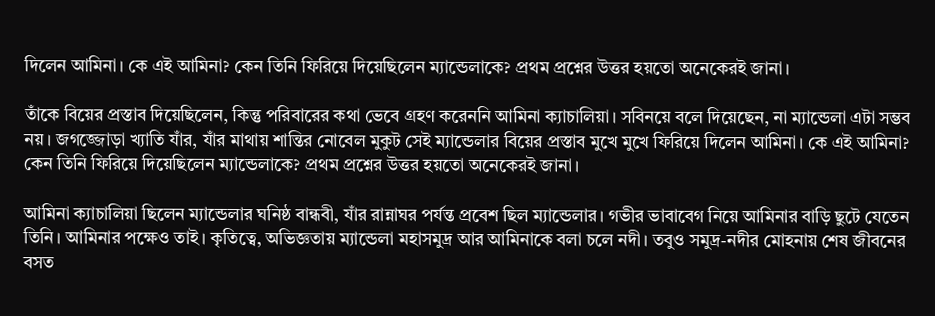দিলেন আমিনা। কে এই আমিনা? কেন তিনি ফিরিয়ে দিয়েছিলেন ম্যান্ডেলাকে? প্ৰথম প্রশ্নের উত্তর হয়তো অনেকেরই জানা।

তাঁকে বিয়ের প্ৰস্তাব দিয়েছিলেন, কিন্তু পরিবারের কথা ভেবে গ্ৰহণ করেননি আমিনা ক্যাচালিয়া। সবিনয়ে বলে দিয়েছেন, না ম্যান্ডেলা এটা সম্ভব নয়। জগজ্জোড়া খ্যাতি যাঁর, যাঁর মাথায় শান্তির নোবেল মুকুট সেই ম্যান্ডেলার বিয়ের প্ৰস্তাব মুখে মুখে ফিরিয়ে দিলেন আমিনা। কে এই আমিনা? কেন তিনি ফিরিয়ে দিয়েছিলেন ম্যান্ডেলাকে? প্ৰথম প্রশ্নের উত্তর হয়তো অনেকেরই জানা।

আমিনা ক্যাচালিয়া ছিলেন ম্যান্ডেলার ঘনিষ্ঠ বান্ধবী, যাঁর রান্নাঘর পৰ্যন্ত প্ৰবেশ ছিল ম্যান্ডেলার। গভীর ভাবাবেগ নিয়ে আমিনার বাড়ি ছুটে যেতেন তিনি। আমিনার পক্ষেও তাই। কৃতিত্বে, অভিজ্ঞতায় ম্যান্ডেলা মহাসমুদ্ৰ আর আমিনাকে বলা চলে নদী। তবুও সমুদ্ৰ-নদীর মোহনায় শেষ জীবনের বসত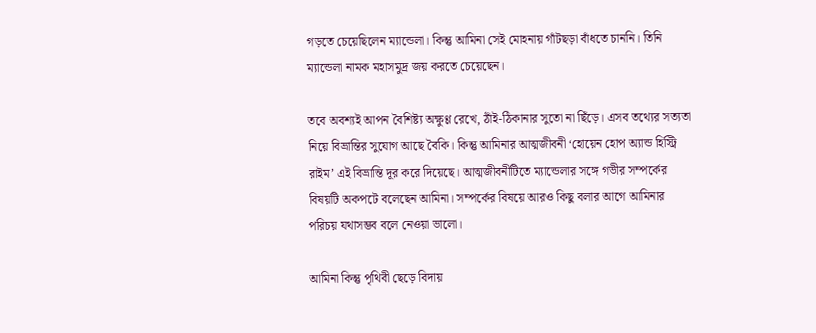গড়তে চেয়েছিলেন ম্যান্ডেলা। কিন্তু আমিনা সেই মোহনায় গাঁটছড়া বাঁধতে চাননি। তিনি ম্যান্ডেলা নামক মহাসমুদ্ৰ জয় করতে চেয়েছেন।

তবে অবশ্যই আপন বৈশিষ্ট্য অক্ষুণ্ণ রেখে, ঠাঁই-ঠিকানার সুতো না ছিঁড়ে। এসব তথ্যের সত্যতা নিয়ে বিভ্ৰান্তির সুযোগ আছে বৈকি। কিন্তু আমিনার আত্মজীবনী ‘হোয়েন হোপ অ্যান্ড হিস্ট্রি রাইম’ এই বিভ্ৰান্তি দূর করে দিয়েছে। আত্মজীবনীটিতে ম্যান্ডেলার সঙ্গে গভীর সম্পৰ্কের বিষয়টি অকপটে বলেছেন আমিনা। সম্পৰ্কের বিষয়ে আরও কিছু বলার আগে আমিনার পরিচয় যথাসম্ভব বলে নেওয়া ভালো।

আমিনা কিন্তু পৃথিবী ছেড়ে বিদায়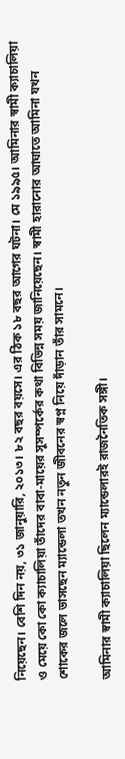নিয়েছেন। বেশি দিন নয়, ৩১ জানুয়ারি, ২০১৩। ৮২ বছর বয়সে। এর ঠিক ১৮ বছর আগের ঘটনা। মে ১৯৯৫। আমিনার স্বামী ক্যাচালিয়া ও মেয়ে কো কো ক্যাচালিয়া তাঁদের বাবা-মায়ের সুসম্পৰ্কের কথা বিভিন্ন সময় জানিয়েছেন। স্বামী হারানোর আঘাতে আমিনা যখন শোকের জলে ভাসছেন ম্যান্ডেলা তখন নতুন জীবনের স্বপ্ন নিয়ে দাঁড়ান তাঁর সামনে।

আমিনার স্বামী ক্যাচালিয়া ছিলেন ম্যান্ডেলারই রাজনৈতিক সঙ্গী।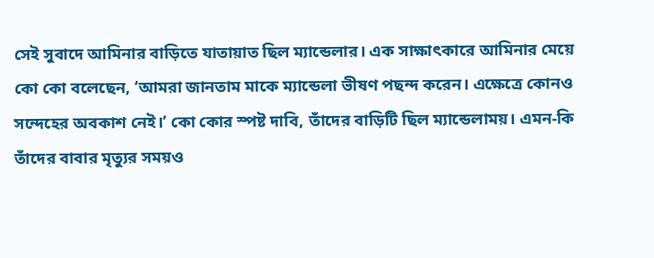সেই সুবাদে আমিনার বাড়িতে যাতায়াত ছিল ম্যান্ডেলার। এক সাক্ষাৎকারে আমিনার মেয়ে কো কো বলেছেন, ‘আমরা জানতাম মাকে ম্যান্ডেলা ভীষণ পছন্দ করেন। এক্ষেত্ৰে কোনও সন্দেহের অবকাশ নেই।’ কো কোর স্পষ্ট দাবি, তাঁদের বাড়িটি ছিল ম্যান্ডেলাময়। এমন-কি তাঁদের বাবার মৃত্যুর সময়ও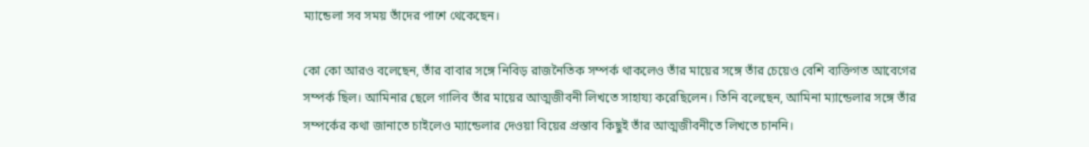ম্যান্ডেলা সব সময় তাঁদের পাশে থেকেছেন।

কো কো আরও বলেছেন, তাঁর বাবার সঙ্গে নিবিড় রাজনৈতিক সম্পৰ্ক থাকলেও তাঁর মায়ের সঙ্গে তাঁর চেয়েও বেশি ব্যক্তিগত আবেগের সম্পৰ্ক ছিল। আমিনার ছেলে গালিব তাঁর মায়ের আত্মজীবনী লিখতে সাহায্য করেছিলেন। তিনি বলেছেন, আমিনা ম্যান্ডেলার সঙ্গে তাঁর সম্পৰ্কের কথা জানাতে চাইলেও ম্যান্ডেলার দেওয়া বিয়ের প্ৰস্তাব কিছুই তাঁর আত্মজীবনীতে লিখতে চাননি।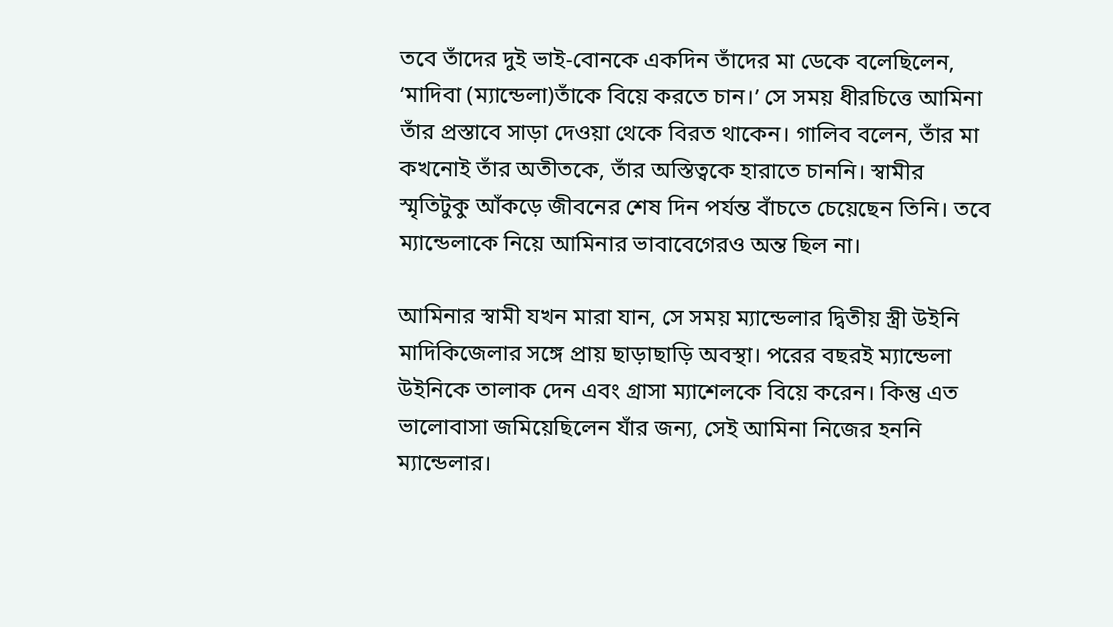তবে তাঁদের দুই ভাই-বোনকে একদিন তাঁদের মা ডেকে বলেছিলেন, ‘মাদিবা (ম্যান্ডেলা)তাঁকে বিয়ে করতে চান।’ সে সময় ধীরচিত্তে আমিনা তাঁর প্ৰস্তাবে সাড়া দেওয়া থেকে বিরত থাকেন। গালিব বলেন, তাঁর মা কখনোই তাঁর অতীতকে, তাঁর অস্তিত্বকে হারাতে চাননি। স্বামীর স্মৃতিটুকু আঁকড়ে জীবনের শেষ দিন পৰ্যন্ত বাঁচতে চেয়েছেন তিনি। তবে ম্যান্ডেলাকে নিয়ে আমিনার ভাবাবেগেরও অন্ত ছিল না।

আমিনার স্বামী যখন মারা যান, সে সময় ম্যান্ডেলার দ্বিতীয় স্ত্ৰী উইনি মাদিকিজেলার সঙ্গে প্ৰায় ছাড়াছাড়ি অবস্থা। পরের বছরই ম্যান্ডেলা উইনিকে তালাক দেন এবং গ্ৰাসা ম্যাশেলকে বিয়ে করেন। কিন্তু এত ভালোবাসা জমিয়েছিলেন যাঁর জন্য, সেই আমিনা নিজের হননি ম্যান্ডেলার।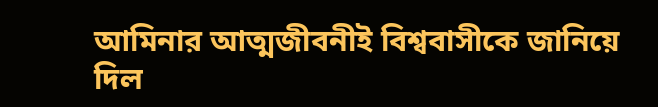আমিনার আত্মজীবনীই বিশ্ববাসীকে জানিয়ে দিল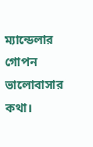ম্যান্ডেলার গোপন ভালোবাসার কথা।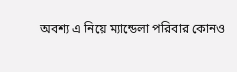অবশ্য এ নিয়ে ম্যান্ডেলা পরিবার কোনও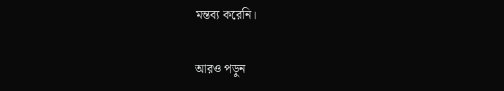মন্তব্য করেনি।

আরও পড়ুন